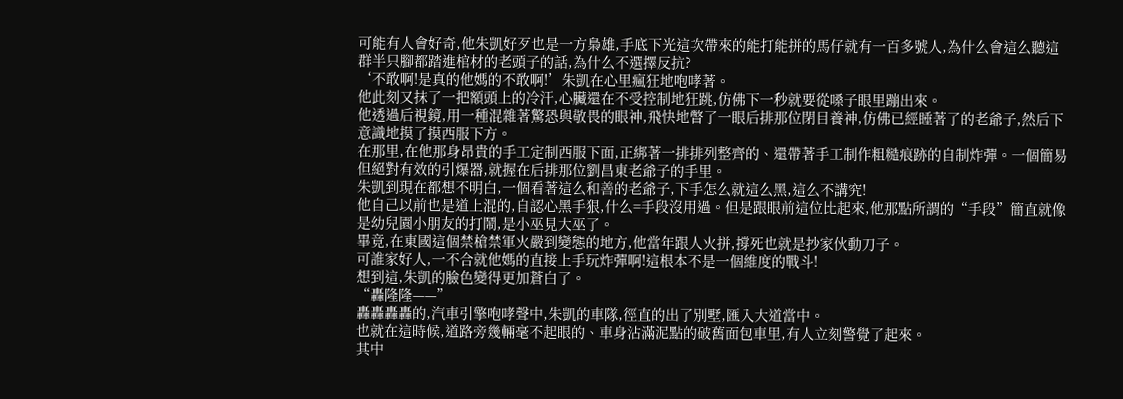可能有人會好奇,他朱凱好歹也是一方梟雄,手底下光這次帶來的能打能拼的馬仔就有一百多號人,為什么會這么聽這群半只腳都踏進棺材的老頭子的話,為什么不選擇反抗?
‘不敢啊!是真的他媽的不敢啊!’朱凱在心里瘋狂地咆哮著。
他此刻又抹了一把額頭上的冷汗,心臟還在不受控制地狂跳,仿佛下一秒就要從嗓子眼里蹦出來。
他透過后視鏡,用一種混雜著驚恐與敬畏的眼神,飛快地瞥了一眼后排那位閉目養神,仿佛已經睡著了的老爺子,然后下意識地摸了摸西服下方。
在那里,在他那身昂貴的手工定制西服下面,正綁著一排排列整齊的、還帶著手工制作粗糙痕跡的自制炸彈。一個簡易但絕對有效的引爆器,就握在后排那位劉昌東老爺子的手里。
朱凱到現在都想不明白,一個看著這么和善的老爺子,下手怎么就這么黑,這么不講究!
他自己以前也是道上混的,自認心黑手狠,什么=手段沒用過。但是跟眼前這位比起來,他那點所謂的“手段”簡直就像是幼兒園小朋友的打鬧,是小巫見大巫了。
畢竟,在東國這個禁槍禁軍火嚴到變態的地方,他當年跟人火拼,撐死也就是抄家伙動刀子。
可誰家好人,一不合就他媽的直接上手玩炸彈啊!這根本不是一個維度的戰斗!
想到這,朱凱的臉色變得更加蒼白了。
“轟隆隆——”
轟轟轟轟的,汽車引擎咆哮聲中,朱凱的車隊,徑直的出了別墅,匯入大道當中。
也就在這時候,道路旁幾輛毫不起眼的、車身沾滿泥點的破舊面包車里,有人立刻警覺了起來。
其中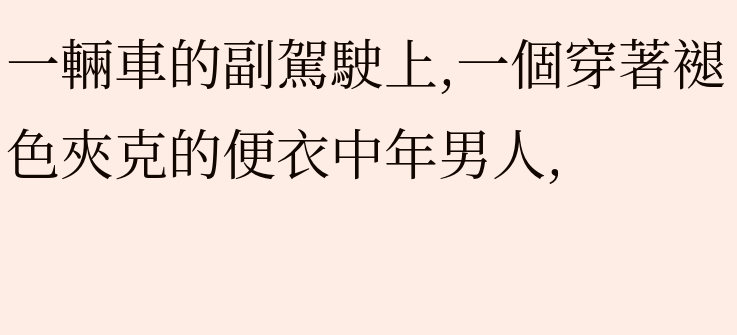一輛車的副駕駛上,一個穿著褪色夾克的便衣中年男人,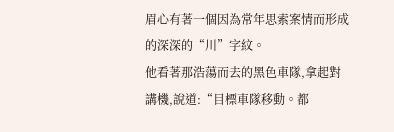眉心有著一個因為常年思索案情而形成的深深的“川”字紋。
他看著那浩蕩而去的黑色車隊,拿起對講機,說道:“目標車隊移動。都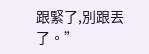跟緊了,別跟丟了。”